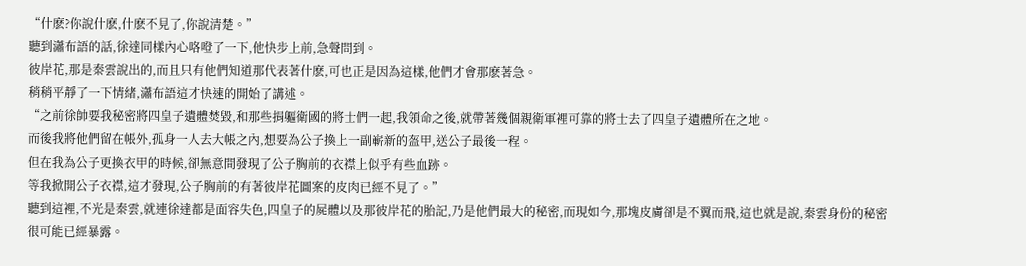“什麽?你說什麽,什麽不見了,你說清楚。”
聽到瀟布語的話,徐達同樣內心咯噔了一下,他快步上前,急聲問到。
彼岸花,那是秦雲說出的,而且只有他們知道那代表著什麽,可也正是因為這樣,他們才會那麽著急。
稍稍平靜了一下情緒,瀟布語這才快速的開始了講述。
“之前徐帥要我秘密將四皇子遺體焚毀,和那些捐軀衛國的將士們一起,我領命之後,就帶著幾個親衛軍裡可靠的將士去了四皇子遺體所在之地。
而後我將他們留在帳外,孤身一人去大帳之內,想要為公子換上一副嶄新的盔甲,送公子最後一程。
但在我為公子更換衣甲的時候,卻無意間發現了公子胸前的衣襟上似乎有些血跡。
等我掀開公子衣襟,這才發現,公子胸前的有著彼岸花圖案的皮肉已經不見了。”
聽到這裡,不光是秦雲,就連徐達都是面容失色,四皇子的屍體以及那彼岸花的胎記,乃是他們最大的秘密,而現如今,那塊皮膚卻是不翼而飛,這也就是說,秦雲身份的秘密很可能已經暴露。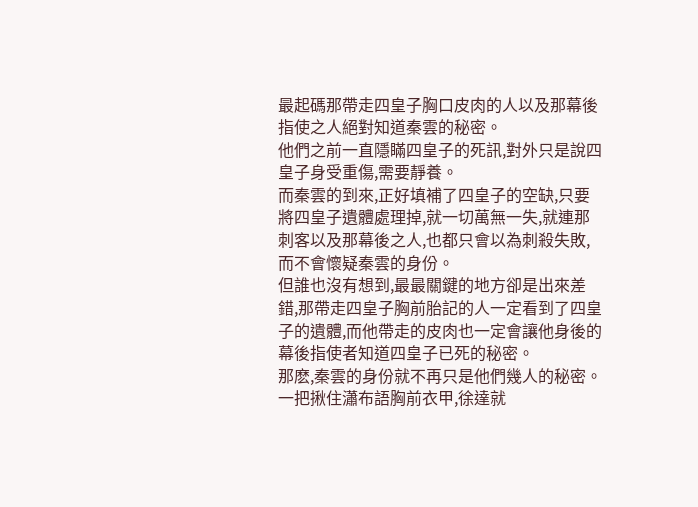最起碼那帶走四皇子胸口皮肉的人以及那幕後指使之人絕對知道秦雲的秘密。
他們之前一直隱瞞四皇子的死訊,對外只是說四皇子身受重傷,需要靜養。
而秦雲的到來,正好填補了四皇子的空缺,只要將四皇子遺體處理掉,就一切萬無一失,就連那刺客以及那幕後之人,也都只會以為刺殺失敗,而不會懷疑秦雲的身份。
但誰也沒有想到,最最關鍵的地方卻是出來差錯,那帶走四皇子胸前胎記的人一定看到了四皇子的遺體,而他帶走的皮肉也一定會讓他身後的幕後指使者知道四皇子已死的秘密。
那麽,秦雲的身份就不再只是他們幾人的秘密。
一把揪住瀟布語胸前衣甲,徐達就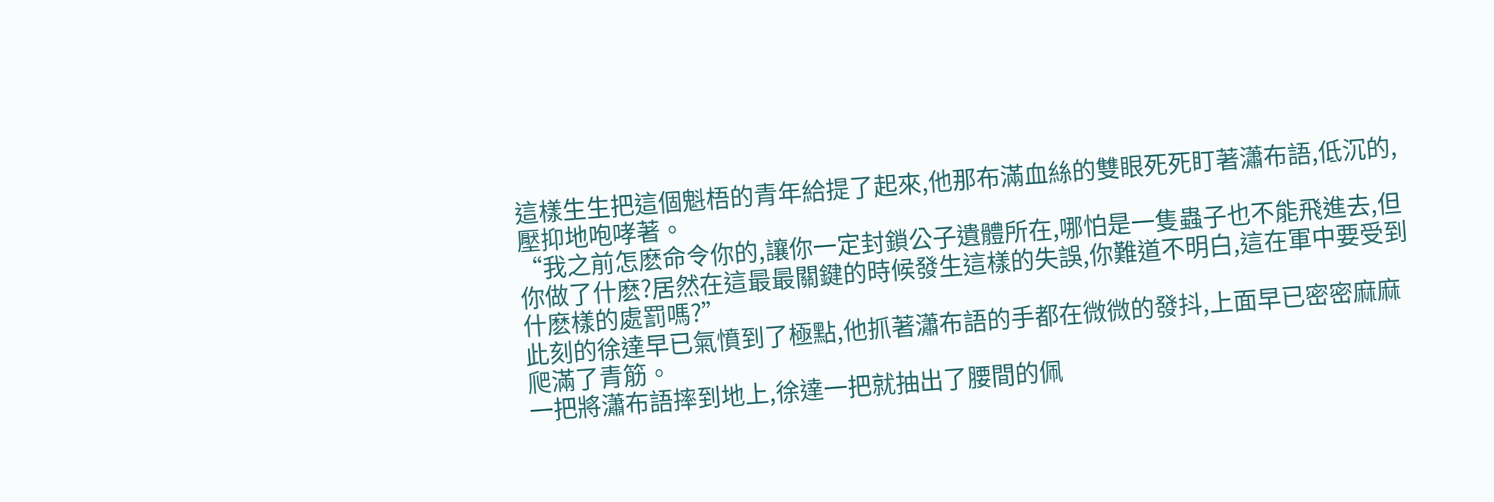這樣生生把這個魁梧的青年給提了起來,他那布滿血絲的雙眼死死盯著瀟布語,低沉的,壓抑地咆哮著。
“我之前怎麽命令你的,讓你一定封鎖公子遺體所在,哪怕是一隻蟲子也不能飛進去,但你做了什麽?居然在這最最關鍵的時候發生這樣的失誤,你難道不明白,這在軍中要受到什麽樣的處罰嗎?”
此刻的徐達早已氣憤到了極點,他抓著瀟布語的手都在微微的發抖,上面早已密密麻麻爬滿了青筋。
一把將瀟布語摔到地上,徐達一把就抽出了腰間的佩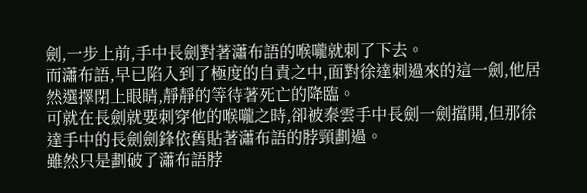劍,一步上前,手中長劍對著瀟布語的喉嚨就刺了下去。
而瀟布語,早已陷入到了極度的自責之中,面對徐達刺過來的這一劍,他居然選擇閉上眼睛,靜靜的等待著死亡的降臨。
可就在長劍就要刺穿他的喉嚨之時,卻被秦雲手中長劍一劍擋開,但那徐達手中的長劍劍鋒依舊貼著瀟布語的脖頸劃過。
雖然只是劃破了瀟布語脖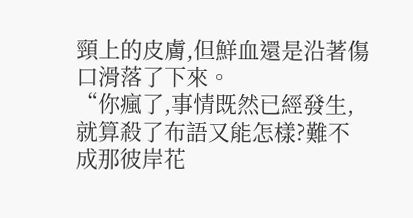頸上的皮膚,但鮮血還是沿著傷口滑落了下來。
“你瘋了,事情既然已經發生,就算殺了布語又能怎樣?難不成那彼岸花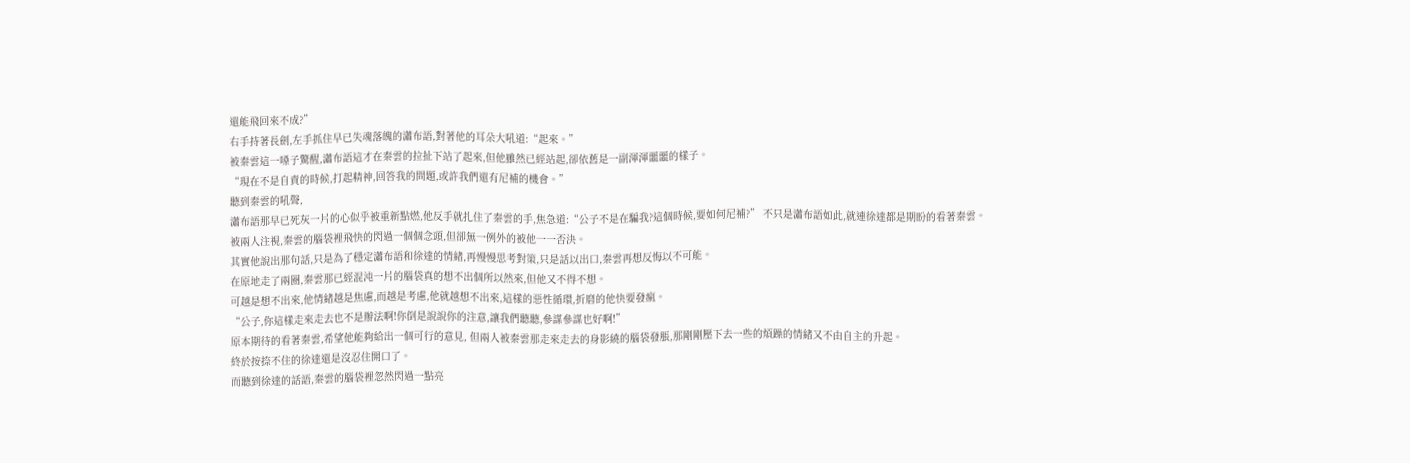還能飛回來不成?”
右手持著長劍,左手抓住早已失魂落魄的瀟布語,對著他的耳朵大吼道:“起來。”
被秦雲這一嗓子驚醒,瀟布語這才在秦雲的拉扯下站了起來,但他雖然已經站起,卻依舊是一副渾渾噩噩的樣子。
“現在不是自責的時候,打起精神,回答我的問題,或許我們還有尼補的機會。”
聽到秦雲的吼聲,
瀟布語那早已死灰一片的心似乎被重新點燃,他反手就扎住了秦雲的手,焦急道:“公子不是在騙我?這個時候,要如何尼補?” 不只是瀟布語如此,就連徐達都是期盼的看著秦雲。
被兩人注視,秦雲的腦袋裡飛快的閃過一個個念頭,但卻無一例外的被他一一否決。
其實他說出那句話,只是為了穩定瀟布語和徐達的情緒,再慢慢思考對策,只是話以出口,秦雲再想反悔以不可能。
在原地走了兩圈,秦雲那已經混沌一片的腦袋真的想不出個所以然來,但他又不得不想。
可越是想不出來,他情緒越是焦慮,而越是考慮,他就越想不出來,這樣的惡性循環,折磨的他快要發瘋。
“公子,你這樣走來走去也不是辦法啊!你倒是說說你的注意,讓我們聽聽,參謀參謀也好啊!”
原本期待的看著秦雲,希望他能夠給出一個可行的意見, 但兩人被秦雲那走來走去的身影繞的腦袋發脹,那剛剛壓下去一些的煩躁的情緒又不由自主的升起。
終於按捺不住的徐達還是沒忍住開口了。
而聽到徐達的話語,秦雲的腦袋裡忽然閃過一點亮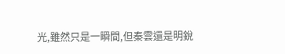光,雖然只是一瞬間,但秦雲還是明銳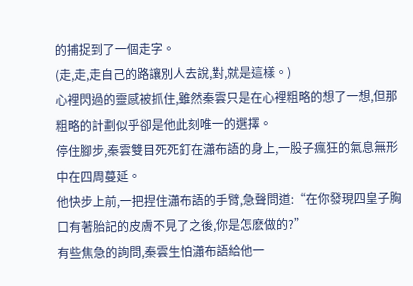的捕捉到了一個走字。
(走,走,走自己的路讓別人去說,對,就是這樣。)
心裡閃過的靈感被抓住,雖然秦雲只是在心裡粗略的想了一想,但那粗略的計劃似乎卻是他此刻唯一的選擇。
停住腳步,秦雲雙目死死釘在瀟布語的身上,一股子瘋狂的氣息無形中在四周蔓延。
他快步上前,一把捏住瀟布語的手臂,急聲問道:“在你發現四皇子胸口有著胎記的皮膚不見了之後,你是怎麽做的?”
有些焦急的詢問,秦雲生怕瀟布語給他一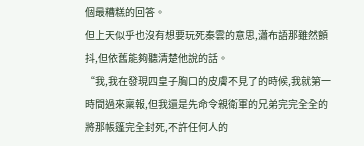個最糟糕的回答。
但上天似乎也沒有想要玩死秦雲的意思,瀟布語那雖然顫抖,但依舊能夠聽清楚他說的話。
“我,我在發現四皇子胸口的皮膚不見了的時候,我就第一時間過來稟報,但我還是先命令親衛軍的兄弟完完全全的將那帳篷完全封死,不許任何人的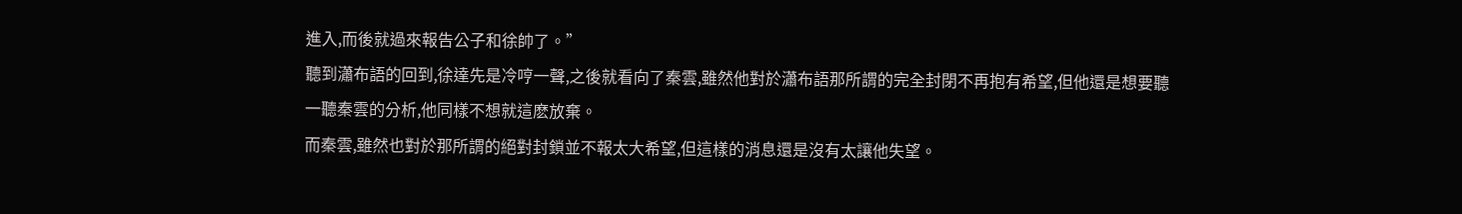進入,而後就過來報告公子和徐帥了。”
聽到瀟布語的回到,徐達先是冷哼一聲,之後就看向了秦雲,雖然他對於瀟布語那所謂的完全封閉不再抱有希望,但他還是想要聽一聽秦雲的分析,他同樣不想就這麽放棄。
而秦雲,雖然也對於那所謂的絕對封鎖並不報太大希望,但這樣的消息還是沒有太讓他失望。